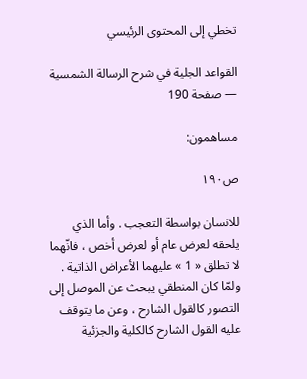تخطي إلى المحتوى الرئيسي

القواعد الجلية في شرح الرسالة الشمسية — صفحة 190

مساهمون:

ص١٩٠

للانسان بواسطة التعجب . وأما الذي يلحقه لعرض عام أو لعرض أخص ، فانّهما لا تطلق « 1 » عليهما الأعراض الذاتية . ولمّا كان المنطقي يبحث عن الموصل إلى التصور كالقول الشارح ، وعن ما يتوقف عليه القول الشارح كالكلية والجزئية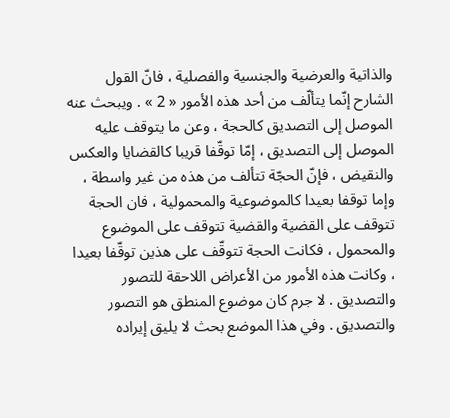والذاتية والعرضية والجنسية والفصلية ، فانّ القول الشارح إنّما يتألّف من أحد هذه الأمور « 2 » . ويبحث عنه الموصل إلى التصديق كالحجة ، وعن ما يتوقف عليه الموصل إلى التصديق ، إمّا توقّفا قريبا كالقضايا والعكس والنقيض ، فإنّ الحجّة تتألف من هذه من غير واسطة ، وإما توقفا بعيدا كالموضوعية والمحمولية ، فان الحجة تتوقف على القضية والقضية تتوقف على الموضوع والمحمول ، فكانت الحجة تتوقّف على هذين توقّفا بعيدا ، وكانت هذه الأمور من الأعراض اللاحقة للتصور والتصديق . لا جرم كان موضوع المنطق هو التصور والتصديق . وفي هذا الموضع بحث لا يليق إيراده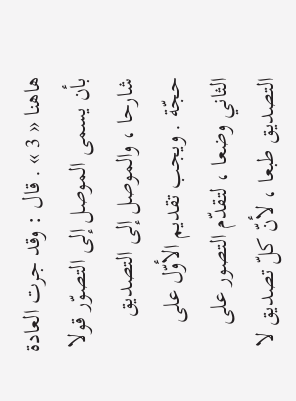هاهنا « 3 » . قال : وقد جرت العادة بأن يسمى الموصل إلى التصوّر قولا شارحا ، والموصل إلى التصديق حجّة . ويجب تقديم الأوّل على الثاني وضعا ، لتقدّم التصور على التصديق طبعا ، لأنّ كلّ تصديق لا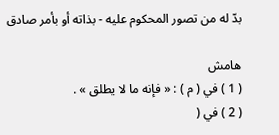بدّ له من تصور المحكوم عليه - بذاته أو بأمر صادق

هامش
( 1 ) في ( م ) : « فإنه ما لا يطلق » .
( 2 ) في (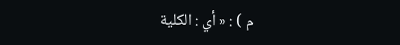م ) : « أي : الكلية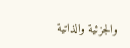والجزئية والذاتية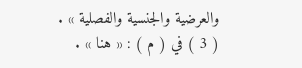والعرضية والجنسية والفصلية » .
( 3 ) في ( م ) : « هنا » .